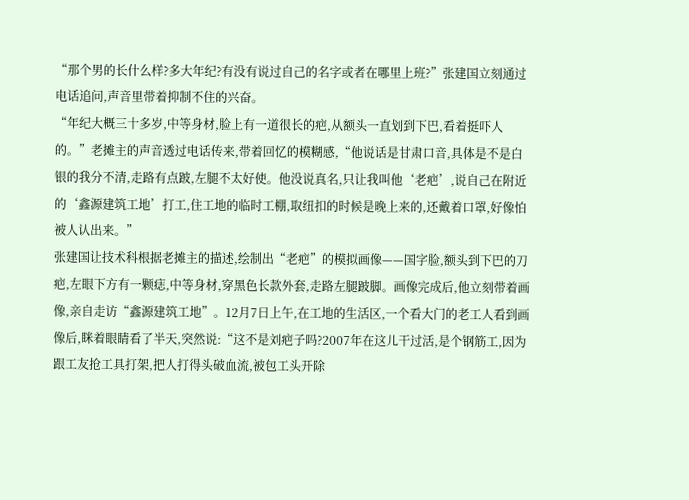“那个男的长什么样?多大年纪?有没有说过自己的名字或者在哪里上班?”张建国立刻通过电话追问,声音里带着抑制不住的兴奋。
“年纪大概三十多岁,中等身材,脸上有一道很长的疤,从额头一直划到下巴,看着挺吓人的。”老摊主的声音透过电话传来,带着回忆的模糊感,“他说话是甘肃口音,具体是不是白银的我分不清,走路有点跛,左腿不太好使。他没说真名,只让我叫他‘老疤’,说自己在附近的‘鑫源建筑工地’打工,住工地的临时工棚,取纽扣的时候是晚上来的,还戴着口罩,好像怕被人认出来。”
张建国让技术科根据老摊主的描述,绘制出“老疤”的模拟画像——国字脸,额头到下巴的刀疤,左眼下方有一颗痣,中等身材,穿黑色长款外套,走路左腿跛脚。画像完成后,他立刻带着画像,亲自走访“鑫源建筑工地”。12月7日上午,在工地的生活区,一个看大门的老工人看到画像后,眯着眼睛看了半天,突然说:“这不是刘疤子吗?2007年在这儿干过活,是个钢筋工,因为跟工友抢工具打架,把人打得头破血流,被包工头开除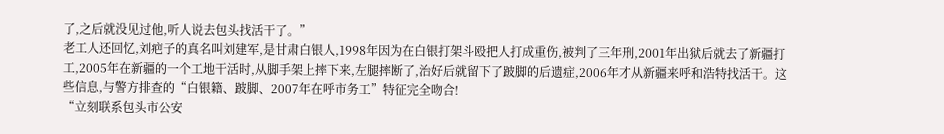了,之后就没见过他,听人说去包头找活干了。”
老工人还回忆,刘疤子的真名叫刘建军,是甘肃白银人,1998年因为在白银打架斗殴把人打成重伤,被判了三年刑,2001年出狱后就去了新疆打工,2005年在新疆的一个工地干活时,从脚手架上摔下来,左腿摔断了,治好后就留下了跛脚的后遗症,2006年才从新疆来呼和浩特找活干。这些信息,与警方排查的“白银籍、跛脚、2007年在呼市务工”特征完全吻合!
“立刻联系包头市公安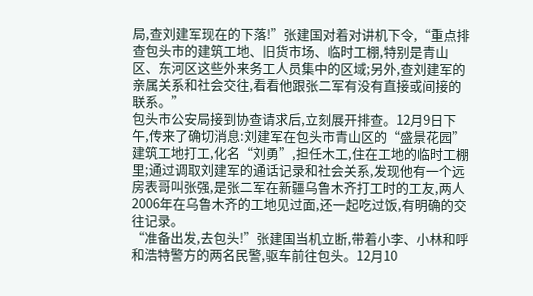局,查刘建军现在的下落!”张建国对着对讲机下令,“重点排查包头市的建筑工地、旧货市场、临时工棚,特别是青山区、东河区这些外来务工人员集中的区域;另外,查刘建军的亲属关系和社会交往,看看他跟张二军有没有直接或间接的联系。”
包头市公安局接到协查请求后,立刻展开排查。12月9日下午,传来了确切消息:刘建军在包头市青山区的“盛景花园”建筑工地打工,化名“刘勇”,担任木工,住在工地的临时工棚里;通过调取刘建军的通话记录和社会关系,发现他有一个远房表哥叫张强,是张二军在新疆乌鲁木齐打工时的工友,两人2006年在乌鲁木齐的工地见过面,还一起吃过饭,有明确的交往记录。
“准备出发,去包头!”张建国当机立断,带着小李、小林和呼和浩特警方的两名民警,驱车前往包头。12月10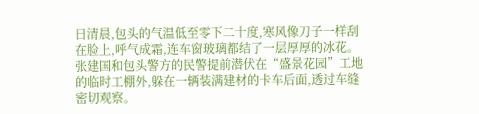日清晨,包头的气温低至零下二十度,寒风像刀子一样刮在脸上,呼气成霜,连车窗玻璃都结了一层厚厚的冰花。张建国和包头警方的民警提前潜伏在“盛景花园”工地的临时工棚外,躲在一辆装满建材的卡车后面,透过车缝密切观察。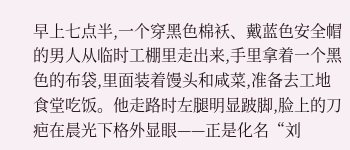早上七点半,一个穿黑色棉袄、戴蓝色安全帽的男人从临时工棚里走出来,手里拿着一个黑色的布袋,里面装着馒头和咸菜,准备去工地食堂吃饭。他走路时左腿明显跛脚,脸上的刀疤在晨光下格外显眼——正是化名“刘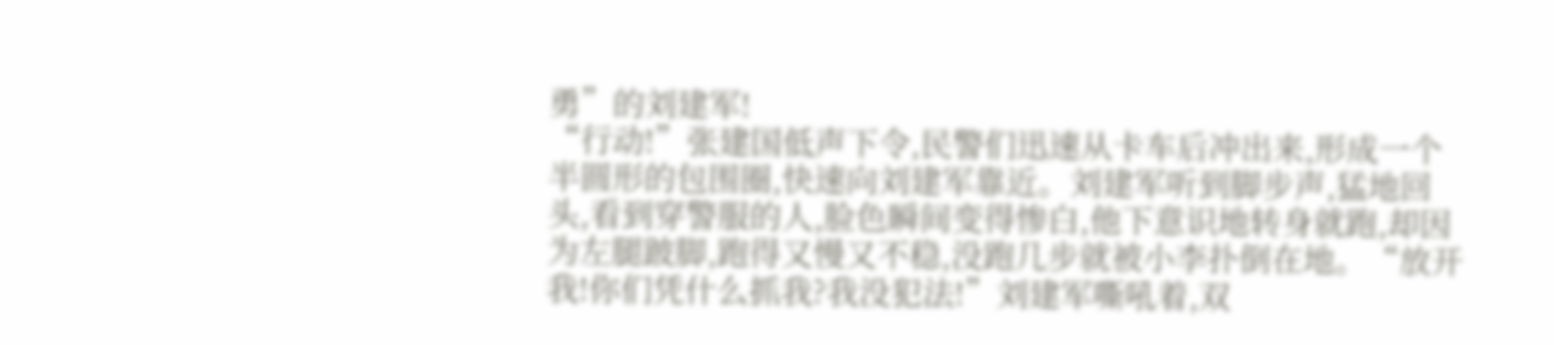勇”的刘建军!
“行动!”张建国低声下令,民警们迅速从卡车后冲出来,形成一个半圆形的包围圈,快速向刘建军靠近。刘建军听到脚步声,猛地回头,看到穿警服的人,脸色瞬间变得惨白,他下意识地转身就跑,却因为左腿跛脚,跑得又慢又不稳,没跑几步就被小李扑倒在地。“放开我!你们凭什么抓我?我没犯法!”刘建军嘶吼着,双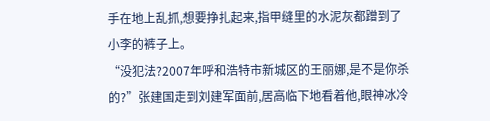手在地上乱抓,想要挣扎起来,指甲缝里的水泥灰都蹭到了小李的裤子上。
“没犯法?2007年呼和浩特市新城区的王丽娜,是不是你杀的?”张建国走到刘建军面前,居高临下地看着他,眼神冰冷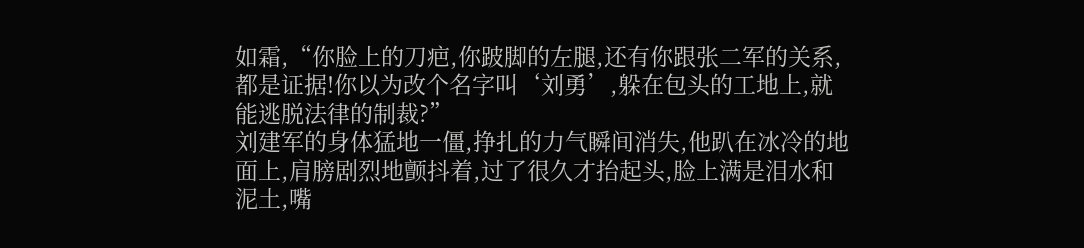如霜,“你脸上的刀疤,你跛脚的左腿,还有你跟张二军的关系,都是证据!你以为改个名字叫‘刘勇’,躲在包头的工地上,就能逃脱法律的制裁?”
刘建军的身体猛地一僵,挣扎的力气瞬间消失,他趴在冰冷的地面上,肩膀剧烈地颤抖着,过了很久才抬起头,脸上满是泪水和泥土,嘴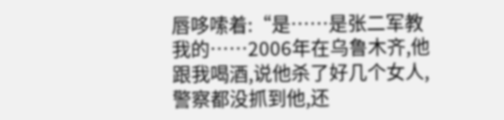唇哆嗦着:“是……是张二军教我的……2006年在乌鲁木齐,他跟我喝酒,说他杀了好几个女人,警察都没抓到他,还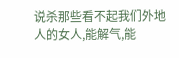说杀那些看不起我们外地人的女人,能解气,能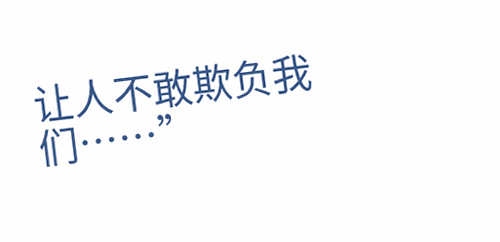让人不敢欺负我们……”